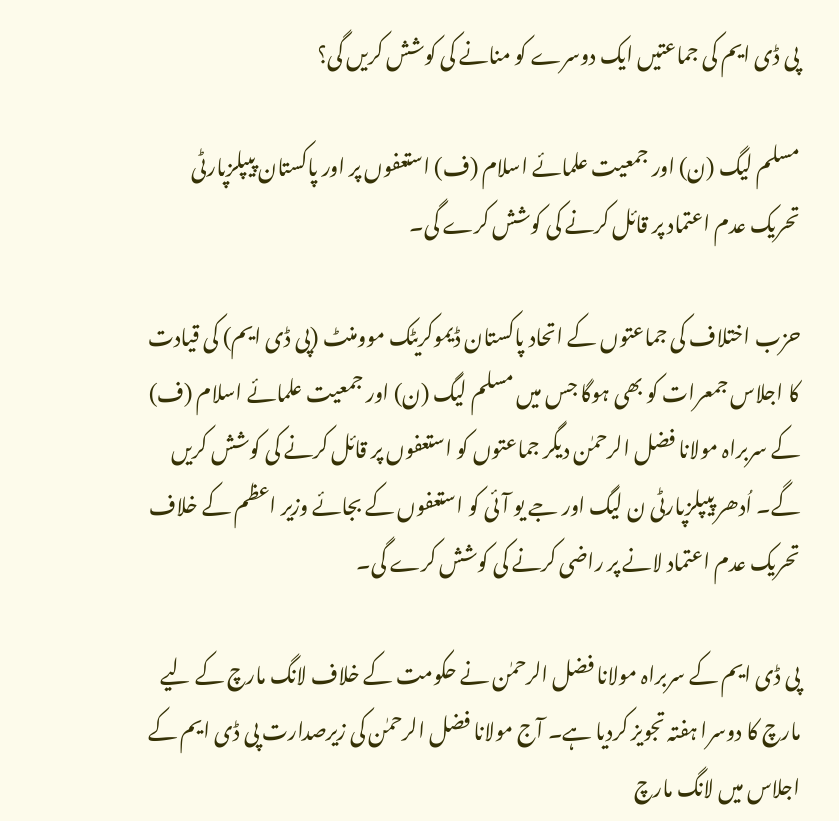پی ڈی ایم کی جماعتیں ایک دوسرے کو منانے کی کوشش کریں گی؟

مسلم لیگ (ن) اور جمعیت علمائے اسلام (ف) استعفوں پر اور پاکستان پیپلزپارٹی تحریک عدم اعتماد پر قائل کرنے کی کوشش کرے گی۔

حزب اختلاف کی جماعتوں کے اتحاد پاکستان ڈیموکریٹک موومنٹ (پی ڈی ایم) کی قیادت کا اجلاس جمعرات کو بھی ہوگا جس میں مسلم لیگ (ن) اور جمعیت علمائے اسلام (ف) کے سربراہ مولانا فضل الرحمٰن دیگر جماعتوں کو استعفوں پر قائل کرنے کی کوشش کریں گے۔ اُدھر پیپلزپارٹی ن لیگ اور جے یو آئی کو استعفوں کے بجائے وزیر اعظم کے خلاف تحریک عدم اعتماد لانے پر راضی کرنے کی کوشش کرے گی۔

پی ڈی ایم کے سربراہ مولانا فضل الرحمٰن نے حکومت کے خلاف لانگ مارچ کے لیے مارچ کا دوسرا ہفتہ تجویز کردیا ہے۔ آج مولانا فضل الرحمٰن کی زیرصدارت پی ڈی ایم کے اجلاس میں لانگ مارچ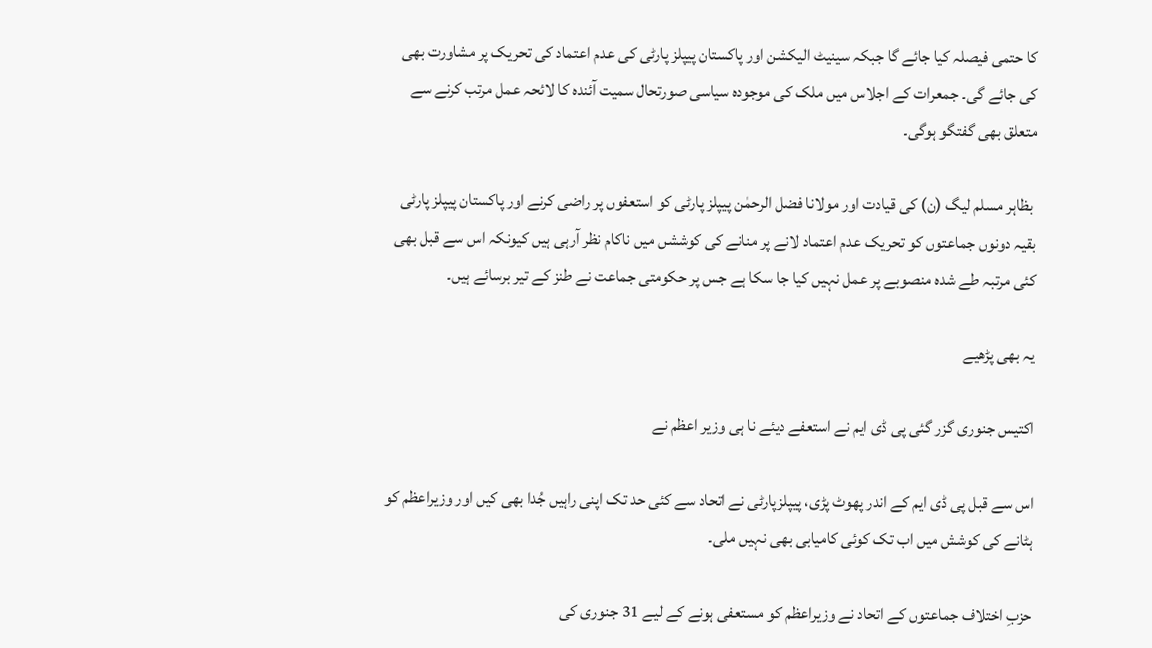کا حتمی فیصلہ کیا جائے گا جبکہ سینیٹ الیکشن اور پاکستان پیپلز پارٹی کی عدم اعتماد کی تحریک پر مشاورت بھی کی جائے گی۔ جمعرات کے اجلاس میں ملک کی موجودہ سیاسی صورتحال سمیت آئندہ کا لائحہ عمل مرتب کرنے سے متعلق بھی گفتگو ہوگی۔

 بظاہر مسلم لیگ (ن) کی قیادت اور مولانا فضل الرحمٰن پیپلز پارٹی کو استعفوں پر راضی کرنے اور پاکستان پیپلز پارٹی بقیہ دونوں جماعتوں کو تحریک عدم اعتماد لانے پر منانے کی کوششں میں ناکام نظر آرہی ہیں کیونکہ اس سے قبل بھی کئی مرتبہ طے شدہ منصوبے پر عمل نہیں کیا جا سکا ہے جس پر حکومتی جماعت نے طنز کے تیر برسائے ہیں۔

یہ بھی پڑھیے

اکتیس جنوری گزر گئی پی ڈی ایم نے استعفے دیئے نا ہی وزیر اعظم نے

اس سے قبل پی ڈی ایم کے اندر پھوٹ پڑی، پیپلزپارٹی نے اتحاد سے کئی حد تک اپنی راہیں جُدا بھی کیں اور وزیراعظم کو ہٹانے کی کوشش میں اب تک کوئی کامیابی بھی نہیں ملی۔

حزبِ اختلاف جماعتوں کے اتحاد نے وزیراعظم کو مستعفی ہونے کے لیے 31 جنوری کی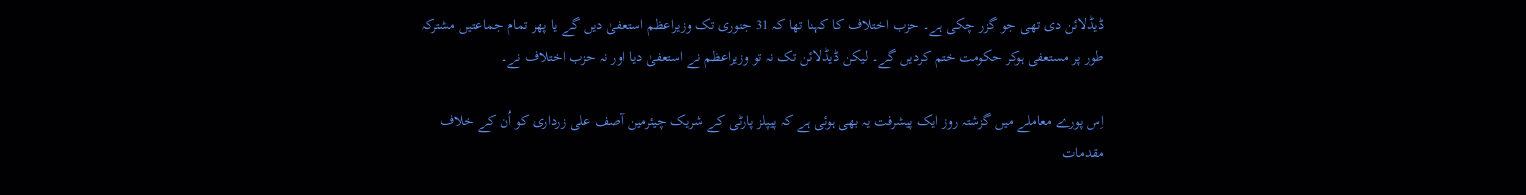ڈیڈلائن دی تھی جو گزر چکی ہے۔ حزب اختلاف کا کہنا تھا کہ 31 جنوری تک وزیراعظم استعفیٰ دیں گے یا پھر تمام جماعتیں مشترکہ طور پر مستعفی ہوکر حکومت ختم کردیں گے۔ لیکن ڈیڈلائن تک نہ تو وزیراعظم نے استعفیٰ دیا اور نہ حزب اختلاف نے۔

اِس پورے معاملے میں گزشتہ روز ایک پیشرفت یہ بھی ہوئی ہے کہ پیپلز پارٹی کے شریک چیئرمین آصف علی زرداری کو اُن کے خلاف مقدمات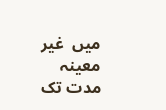میں  غیر معینہ مدت تک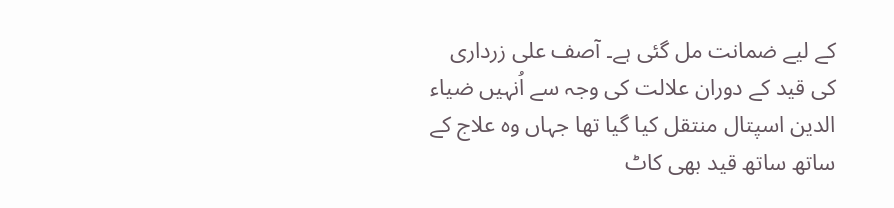کے لیے ضمانت مل گئی ہے۔ آصف علی زرداری کی قید کے دوران علالت کی وجہ سے اُنہیں ضیاء الدین اسپتال منتقل کیا گیا تھا جہاں وہ علاج کے ساتھ ساتھ قید بھی کاٹ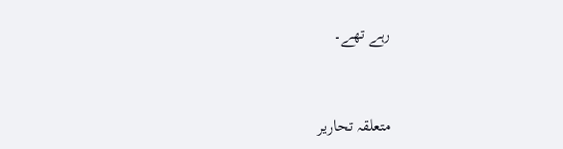رہے تھے۔



متعلقہ تحاریر